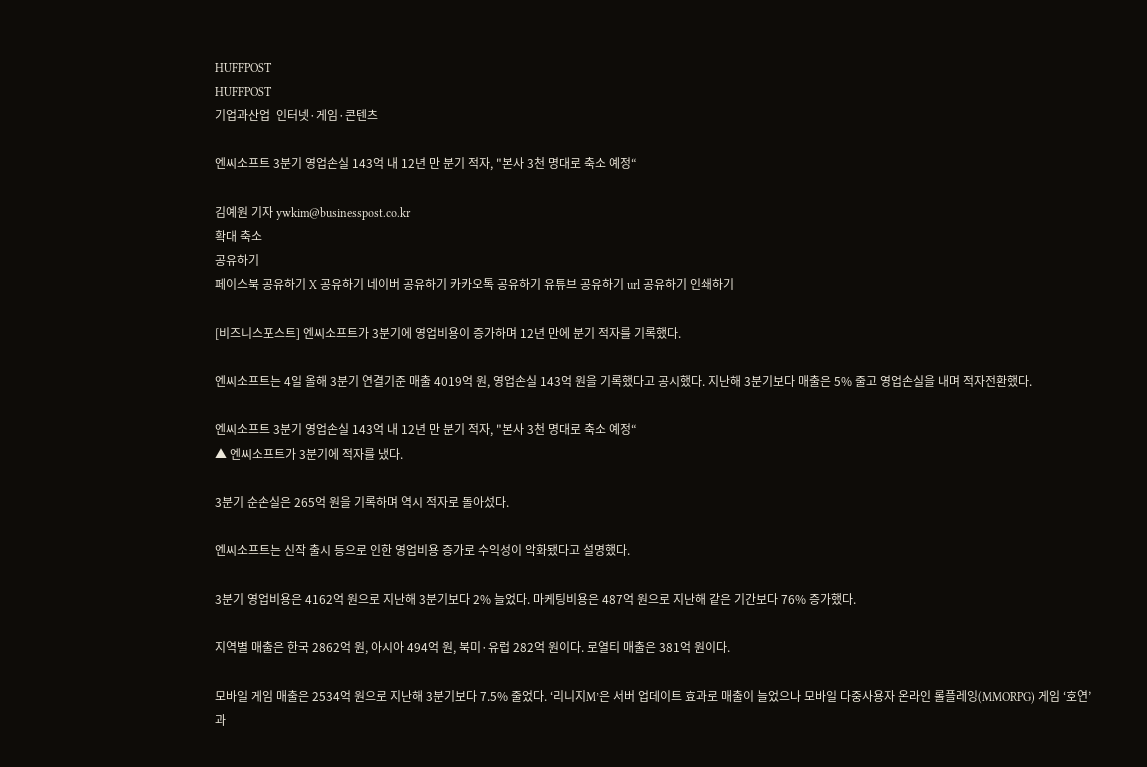HUFFPOST
HUFFPOST
기업과산업  인터넷·게임·콘텐츠

엔씨소프트 3분기 영업손실 143억 내 12년 만 분기 적자, "본사 3천 명대로 축소 예정“

김예원 기자 ywkim@businesspost.co.kr
확대 축소
공유하기
페이스북 공유하기 X 공유하기 네이버 공유하기 카카오톡 공유하기 유튜브 공유하기 url 공유하기 인쇄하기

[비즈니스포스트] 엔씨소프트가 3분기에 영업비용이 증가하며 12년 만에 분기 적자를 기록했다.

엔씨소프트는 4일 올해 3분기 연결기준 매출 4019억 원, 영업손실 143억 원을 기록했다고 공시했다. 지난해 3분기보다 매출은 5% 줄고 영업손실을 내며 적자전환했다.

엔씨소프트 3분기 영업손실 143억 내 12년 만 분기 적자, "본사 3천 명대로 축소 예정“
▲ 엔씨소프트가 3분기에 적자를 냈다.

3분기 순손실은 265억 원을 기록하며 역시 적자로 돌아섰다.

엔씨소프트는 신작 출시 등으로 인한 영업비용 증가로 수익성이 악화됐다고 설명했다.

3분기 영업비용은 4162억 원으로 지난해 3분기보다 2% 늘었다. 마케팅비용은 487억 원으로 지난해 같은 기간보다 76% 증가했다.

지역별 매출은 한국 2862억 원, 아시아 494억 원, 북미·유럽 282억 원이다. 로열티 매출은 381억 원이다.

모바일 게임 매출은 2534억 원으로 지난해 3분기보다 7.5% 줄었다. ‘리니지M’은 서버 업데이트 효과로 매출이 늘었으나 모바일 다중사용자 온라인 롤플레잉(MMORPG) 게임 ‘호연’과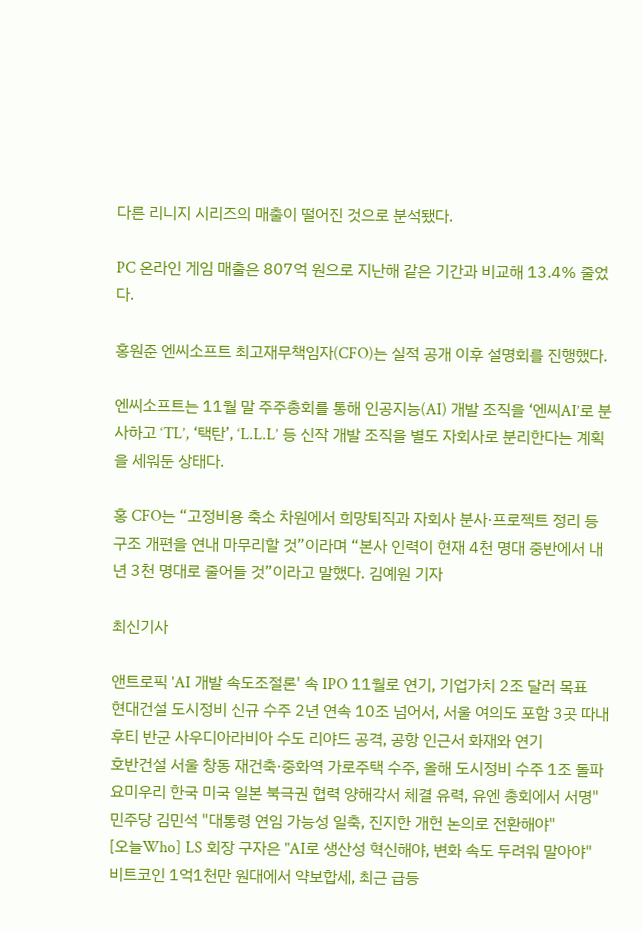다른 리니지 시리즈의 매출이 떨어진 것으로 분석됐다.

PC 온라인 게임 매출은 807억 원으로 지난해 같은 기간과 비교해 13.4% 줄었다.

홍원준 엔씨소프트 최고재무책임자(CFO)는 실적 공개 이후 설명회를 진행했다.

엔씨소프트는 11월 말 주주총회를 통해 인공지능(AI) 개발 조직을 ‘엔씨AI’로 분사하고 ‘TL’, ‘택탄’, ‘L.L.L’ 등 신작 개발 조직을 별도 자회사로 분리한다는 계획을 세워둔 상태다.

홍 CFO는 “고정비용 축소 차원에서 희망퇴직과 자회사 분사·프로젝트 정리 등 구조 개편을 연내 마무리할 것”이라며 “본사 인력이 현재 4천 명대 중반에서 내년 3천 명대로 줄어들 것”이라고 말했다. 김예원 기자

최신기사

앤트로픽 'AI 개발 속도조절론' 속 IPO 11월로 연기, 기업가치 2조 달러 목표
현대건설 도시정비 신규 수주 2년 연속 10조 넘어서, 서울 여의도 포함 3곳 따내
후티 반군 사우디아라비아 수도 리야드 공격, 공항 인근서 화재와 연기
호반건설 서울 창동 재건축·중화역 가로주택 수주, 올해 도시정비 수주 1조 돌파
요미우리 한국 미국 일본 북극권 협력 양해각서 체결 유력, 유엔 총회에서 서명"
민주당 김민석 "대통령 연임 가능성 일축, 진지한 개헌 논의로 전환해야"
[오늘Who] LS 회장 구자은 "AI로 생산성 혁신해야, 변화 속도 두려워 말아야"
비트코인 1억1천만 원대에서 약보합세, 최근 급등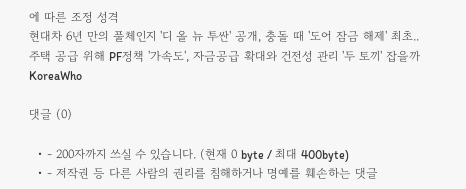에 따른 조정 성격
현대차 6년 만의 풀체인지 '디 올 뉴 투싼' 공개, 충돌 때 '도어 잠금 해제' 최초..
주택 공급 위해 PF정책 '가속도', 자금공급 확대와 건전성 관리 '두 토끼' 잡을까
KoreaWho

댓글 (0)

  • - 200자까지 쓰실 수 있습니다. (현재 0 byte / 최대 400byte)
  • - 저작권 등 다른 사람의 권리를 침해하거나 명예를 훼손하는 댓글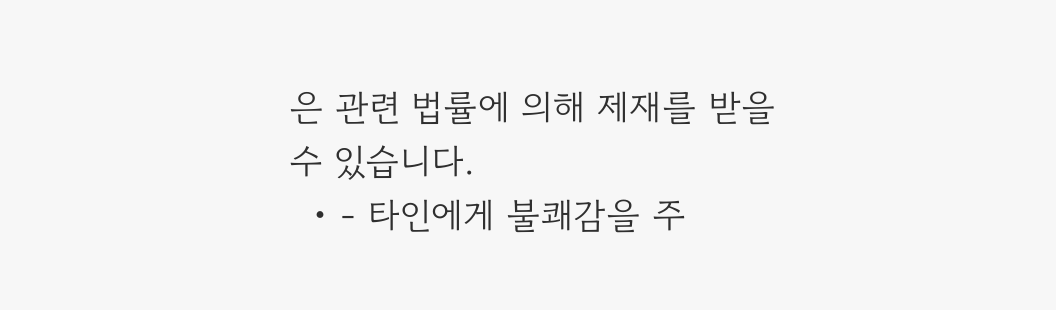은 관련 법률에 의해 제재를 받을 수 있습니다.
  • - 타인에게 불쾌감을 주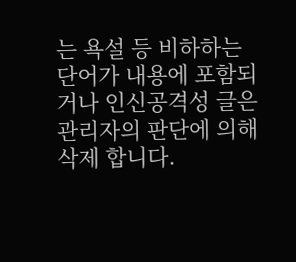는 욕설 등 비하하는 단어가 내용에 포함되거나 인신공격성 글은 관리자의 판단에 의해 삭제 합니다.